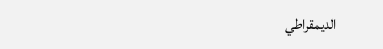الديمقراطي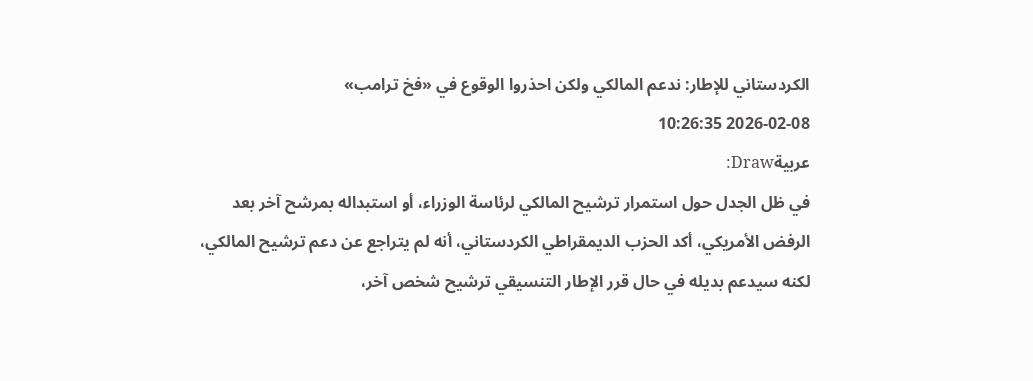الكردستاني للإطار: ندعم المالكي ولكن احذروا الوقوع في «فخ ترامب»
2026-02-08 10:26:35
عربيةDraw:
في ظل الجدل حول استمرار ترشيح المالكي لرئاسة الوزراء، أو استبداله بمرشح آخر بعد الرفض الأمريكي، أكد الحزب الديمقراطي الكردستاني، أنه لم يتراجع عن دعم ترشيح المالكي، لكنه سيدعم بديله في حال قرر الإطار التنسيقي ترشيح شخص آخر،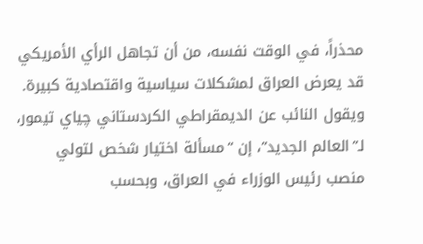محذراً، في الوقت نفسه، من أن تجاهل الرأي الأمريكي قد يعرض العراق لمشكلات سياسية واقتصادية كبيرة.
ويقول النائب عن الديمقراطي الكردستاني چياي تيمور، لـ”العالم الجديد”، إن “مسألة اختيار شخص لتولي منصب رئيس الوزراء في العراق، وبحسب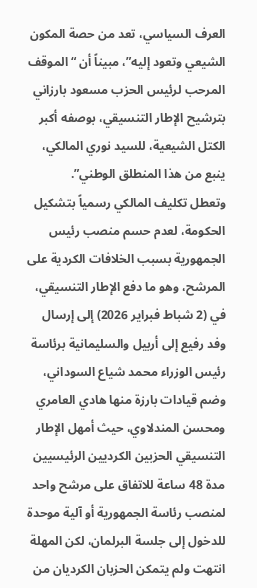العرف السياسي، تعد من حصة المكون الشيعي وتعود إليه”، مبيناً أن “الموقف المرحب لرئيس الحزب مسعود بارزاني بترشيح الإطار التنسيقي، بوصفه أكبر الكتل الشيعية، للسيد نوري المالكي، ينبع من هذا المنطلق الوطني”.
وتعطل تكليف المالكي رسمياً بتشكيل الحكومة، لعدم حسم منصب رئيس الجمهورية بسبب الخلافات الكردية على المرشح، وهو ما دفع الإطار التنسيقي، في (2 شباط فبراير 2026) إلى إرسال وفد رفيع إلى أربيل والسليمانية برئاسة رئيس الوزراء محمد شياع السوداني، وضم قيادات بارزة منها هادي العامري ومحسن المندلاوي، حيث أمهل الإطار التنسيقي الحزبين الكرديين الرئيسيين مدة 48 ساعة للاتفاق على مرشح واحد لمنصب رئاسة الجمهورية أو آلية موحدة للدخول إلى جلسة البرلمان، لكن المهلة انتهت ولم يتمكن الحزبان الكرديان من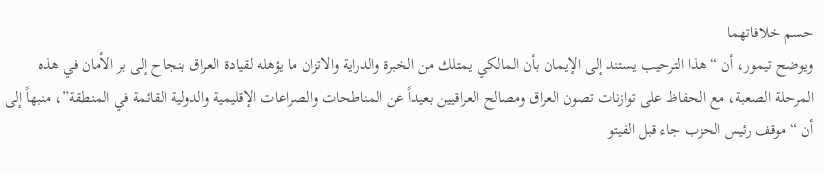حسم خلافاتهما
ويوضح تيمور، أن “هذا الترحيب يستند إلى الإيمان بأن المالكي يمتلك من الخبرة والدراية والاتزان ما يؤهله لقيادة العراق بنجاح إلى بر الأمان في هذه المرحلة الصعبة، مع الحفاظ على توازنات تصون العراق ومصالح العراقيين بعيداً عن المناطحات والصراعات الإقليمية والدولية القائمة في المنطقة”، منبهاً إلى أن “موقف رئيس الحزب جاء قبل الفيتو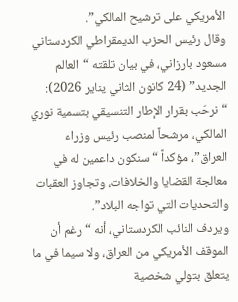الأمريكي على ترشيح المالكي”.
وقال رئيس الحزب الديمقراطي الكردستاني مسعود بارزاني، في بيان تلقته “العالم الجديد” (24 كانون الثاني يناير 2026): “نرحّب بقرار الإطار التنسيقي بتسمية نوري المالكي، مرشحاً لمنصب رئيس وزراء العراق”، مؤكداً “سنكون داعمين له في معالجة القضايا والخلافات، وتجاوز العقبات والتحديات التي تواجه البلاد”.
ويردف النائب الكردستاني، أنه “رغم أن الموقف الأمريكي من العراق، ولا سيما في ما يتعلق بتولي شخصية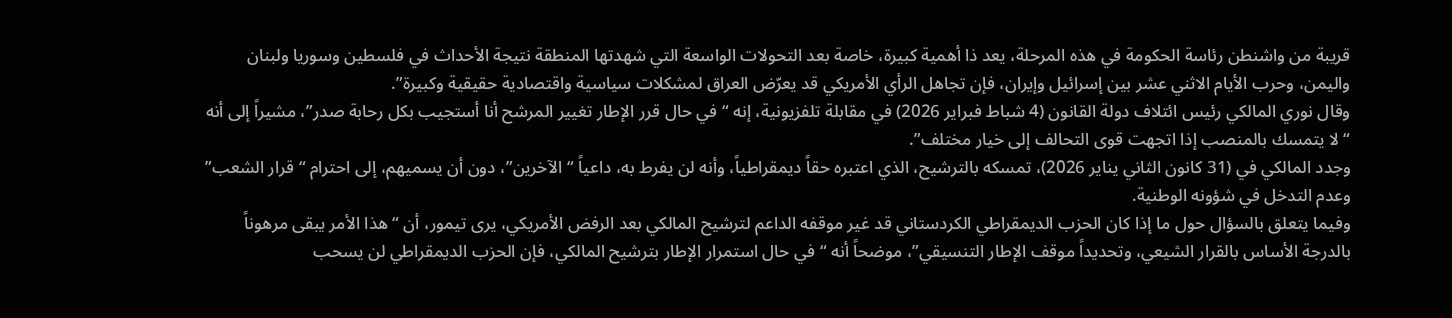قريبة من واشنطن رئاسة الحكومة في هذه المرحلة، يعد ذا أهمية كبيرة، خاصة بعد التحولات الواسعة التي شهدتها المنطقة نتيجة الأحداث في فلسطين وسوريا ولبنان واليمن، وحرب الأيام الاثني عشر بين إسرائيل وإيران، فإن تجاهل الرأي الأمريكي قد يعرّض العراق لمشكلات سياسية واقتصادية حقيقية وكبيرة”.
وقال نوري المالكي رئيس ائتلاف دولة القانون (4 شباط فبراير 2026) في مقابلة تلفزيونية، إنه “في حال قرر الإطار تغيير المرشح أنا أستجيب بكل رحابة صدر”، مشيراً إلى أنه “لا يتمسك بالمنصب إذا اتجهت قوى التحالف إلى خيار مختلف”.
وجدد المالكي في (31 كانون الثاني يناير 2026)، تمسكه بالترشيح، الذي اعتبره حقاً ديمقراطياً، وأنه لن يفرط به، داعياً “الآخرين”، دون أن يسميهم، إلى احترام “قرار الشعب” وعدم التدخل في شؤونه الوطنية.
وفيما يتعلق بالسؤال حول ما إذا كان الحزب الديمقراطي الكردستاني قد غير موقفه الداعم لترشيح المالكي بعد الرفض الأمريكي، يرى تيمور، أن “هذا الأمر يبقى مرهوناً بالدرجة الأساس بالقرار الشيعي، وتحديداً موقف الإطار التنسيقي”، موضحاً أنه “في حال استمرار الإطار بترشيح المالكي، فإن الحزب الديمقراطي لن يسحب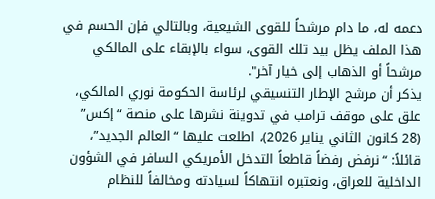دعمه له، ما دام مرشحاً للقوى الشيعية، وبالتالي فإن الحسم في هذا الملف يظل بيد تلك القوى، سواء بالإبقاء على المالكي مرشحاً أو الذهاب إلى خيار آخر".
يذكر أن مرشح الإطار التنسيقي لرئاسة الحكومة نوري المالكي، علق على موقف ترامب في تدوينة نشرها على منصة “إكس” (28 كانون الثاني يناير 2026)، اطلعت عليها “العالم الجديد”، قائلاً: “نرفض رفضاً قاطعاً التدخل الأمريكي السافر في الشؤون الداخلية للعراق، ونعتبره انتهاكاً لسيادته ومخالفاً للنظام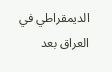الديمقراطي في العراق بعد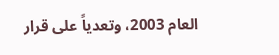العام 2003، وتعدياً على قرار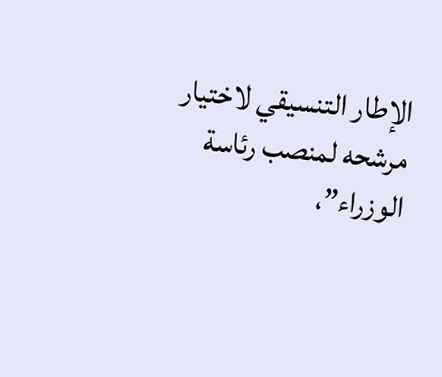الإطار التنسيقي لاختيار مرشحه لمنصب رئاسة الوزراء”،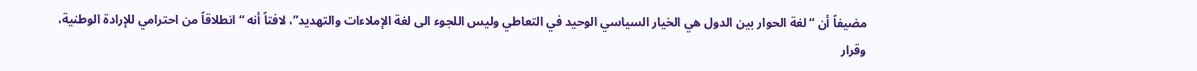مضيفاً أن “لغة الحوار بين الدول هي الخيار السياسي الوحيد في التعاطي وليس اللجوء الى لغة الإملاءات والتهديد”، لافتاً أنه “انطلاقاً من احترامي للإرادة الوطنية، وقرار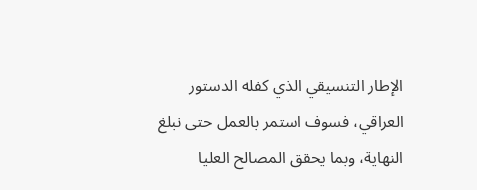الإطار التنسيقي الذي كفله الدستور العراقي، فسوف استمر بالعمل حتى نبلغ النهاية، وبما يحقق المصالح العليا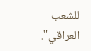للشعب العراقي".